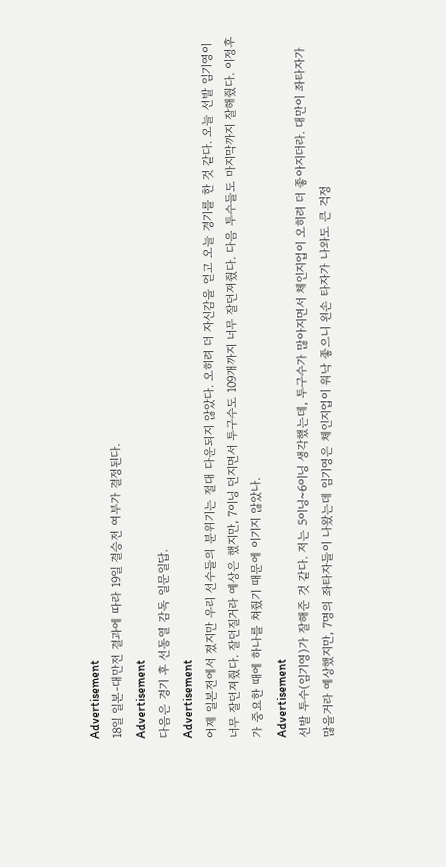Advertisement
18일 일본-대만전 결과에 따라 19일 결승전 여부가 결정된다.
Advertisement
다음은 경기 후 선동열 감독 일문일답.
Advertisement
어제 일본전에서 졌지만 우리 선수들의 분위기는 절대 다운되지 않았다. 오히려 더 자신감을 얻고 오늘 경기를 한 것 같다. 오늘 선발 임기영이 너무 잘던져줬다. 잘던질거라 예상은 했지만, 7이닝 던지면서 투구수도 109개까지 너무 잘던져줬다. 다음 투수들도 마지막까지 잘해줬다. 이정후가 중요한 때에 하나를 쳐줬기 때문에 이기지 않았나.
Advertisement
선발 투수(임기영)가 잘해준 것 같다. 저는 5이닝~6이닝 생각했는데, 투구수가 많아지면서 체인지업이 오히려 더 좋아지더라. 대만이 좌타자가 많을거라 예상했지만, 7명의 좌타자들이 나왔는데 임기영은 체인지업이 워낙 좋으니 왼손 타자가 나와도 큰 걱정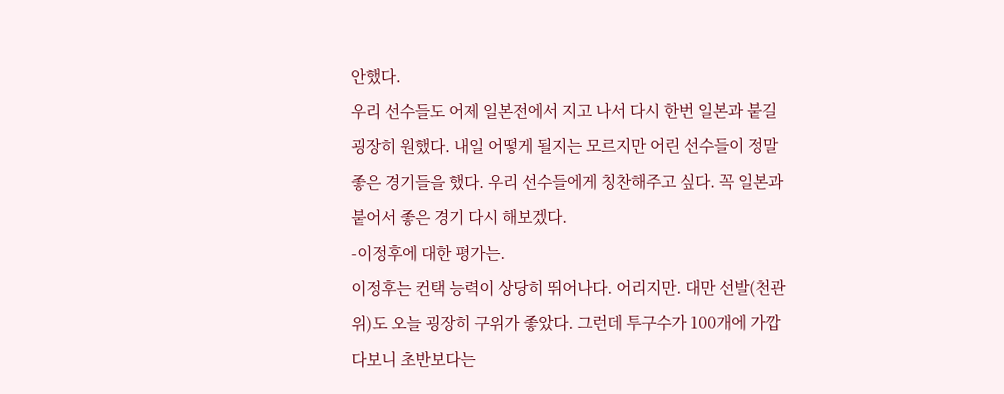안했다.
우리 선수들도 어제 일본전에서 지고 나서 다시 한번 일본과 붙길 굉장히 원했다. 내일 어떻게 될지는 모르지만 어린 선수들이 정말 좋은 경기들을 했다. 우리 선수들에게 칭찬해주고 싶다. 꼭 일본과 붙어서 좋은 경기 다시 해보겠다.
-이정후에 대한 평가는.
이정후는 컨택 능력이 상당히 뛰어나다. 어리지만. 대만 선발(천관위)도 오늘 굉장히 구위가 좋았다. 그런데 투구수가 100개에 가깝다보니 초반보다는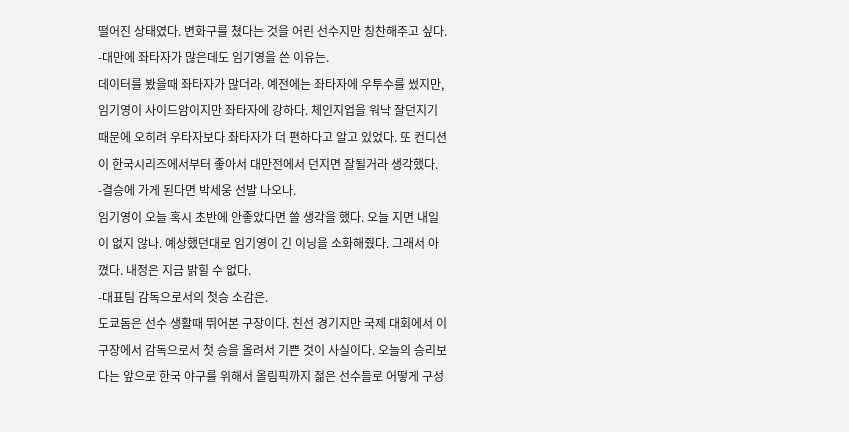떨어진 상태였다. 변화구를 쳤다는 것을 어린 선수지만 칭찬해주고 싶다.
-대만에 좌타자가 많은데도 임기영을 쓴 이유는.
데이터를 봤을때 좌타자가 많더라. 예전에는 좌타자에 우투수를 썼지만, 임기영이 사이드암이지만 좌타자에 강하다. 체인지업을 워낙 잘던지기 때문에 오히려 우타자보다 좌타자가 더 편하다고 알고 있었다. 또 컨디션이 한국시리즈에서부터 좋아서 대만전에서 던지면 잘될거라 생각했다.
-결승에 가게 된다면 박세웅 선발 나오나.
임기영이 오늘 혹시 초반에 안좋았다면 쓸 생각을 했다. 오늘 지면 내일이 없지 않나. 예상했던대로 임기영이 긴 이닝을 소화해줬다. 그래서 아꼈다. 내정은 지금 밝힐 수 없다.
-대표팀 감독으로서의 첫승 소감은.
도쿄돔은 선수 생활때 뛰어본 구장이다. 친선 경기지만 국제 대회에서 이 구장에서 감독으로서 첫 승을 올려서 기쁜 것이 사실이다. 오늘의 승리보다는 앞으로 한국 야구를 위해서 올림픽까지 젊은 선수들로 어떻게 구성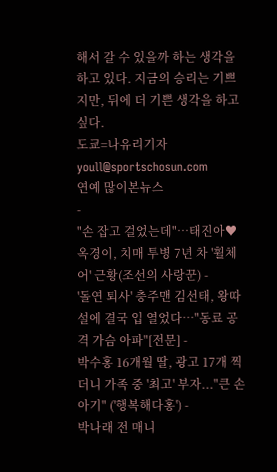해서 갈 수 있을까 하는 생각을 하고 있다. 지금의 승리는 기쁘지만, 뒤에 더 기쁜 생각을 하고 싶다.
도쿄=나유리기자 youll@sportschosun.com
연예 많이본뉴스
-
"손 잡고 걸었는데"…태진아♥옥경이, 치매 투병 7년 차 '휠체어' 근황(조선의 사랑꾼) -
'돌연 퇴사' 충주맨 김선태, 왕따설에 결국 입 열었다…"동료 공격 가슴 아파"[전문] -
박수홍 16개월 딸, 광고 17개 찍더니 가족 중 '최고' 부자..."큰 손 아기" ('행복해다홍') -
박나래 전 매니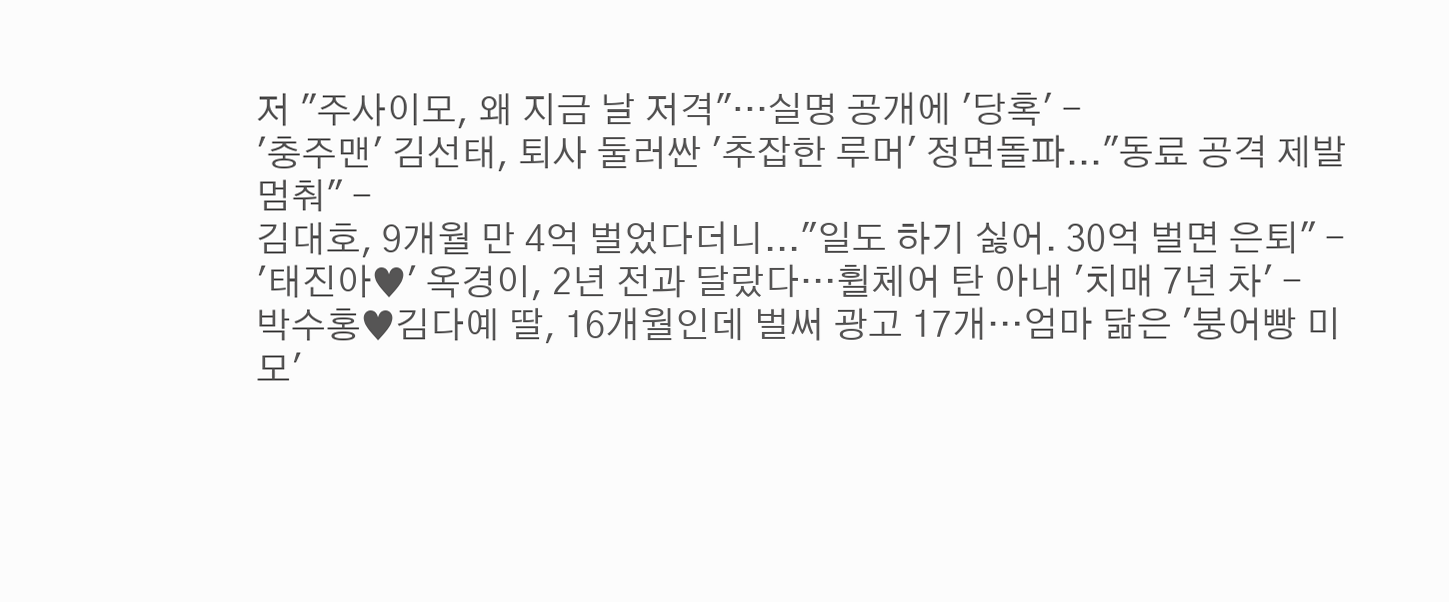저 "주사이모, 왜 지금 날 저격"…실명 공개에 '당혹' -
'충주맨' 김선태, 퇴사 둘러싼 '추잡한 루머' 정면돌파..."동료 공격 제발 멈춰" -
김대호, 9개월 만 4억 벌었다더니..."일도 하기 싫어. 30억 벌면 은퇴" -
'태진아♥' 옥경이, 2년 전과 달랐다…휠체어 탄 아내 '치매 7년 차' -
박수홍♥김다예 딸, 16개월인데 벌써 광고 17개…엄마 닮은 '붕어빵 미모'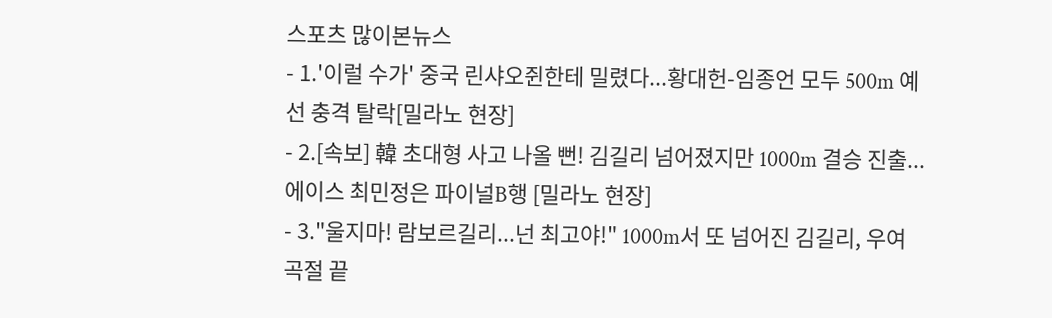스포츠 많이본뉴스
- 1.'이럴 수가' 중국 린샤오쥔한테 밀렸다...황대헌-임종언 모두 500m 예선 충격 탈락[밀라노 현장]
- 2.[속보] 韓 초대형 사고 나올 뻔! 김길리 넘어졌지만 1000m 결승 진출...에이스 최민정은 파이널B행 [밀라노 현장]
- 3."울지마! 람보르길리...넌 최고야!" 1000m서 또 넘어진 김길리, 우여곡절 끝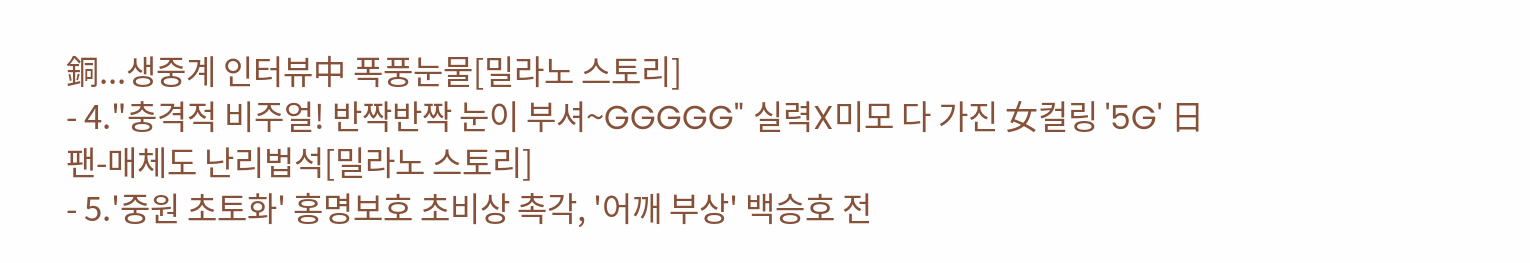銅...생중계 인터뷰中 폭풍눈물[밀라노 스토리]
- 4."충격적 비주얼! 반짝반짝 눈이 부셔~GGGGG" 실력X미모 다 가진 女컬링 '5G' 日팬-매체도 난리법석[밀라노 스토리]
- 5.'중원 초토화' 홍명보호 초비상 촉각, '어깨 부상' 백승호 전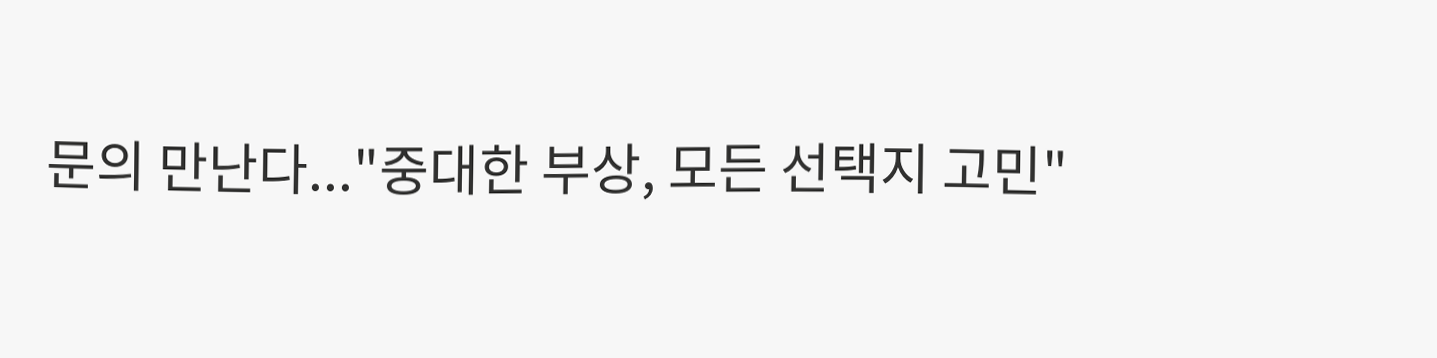문의 만난다..."중대한 부상, 모든 선택지 고민"